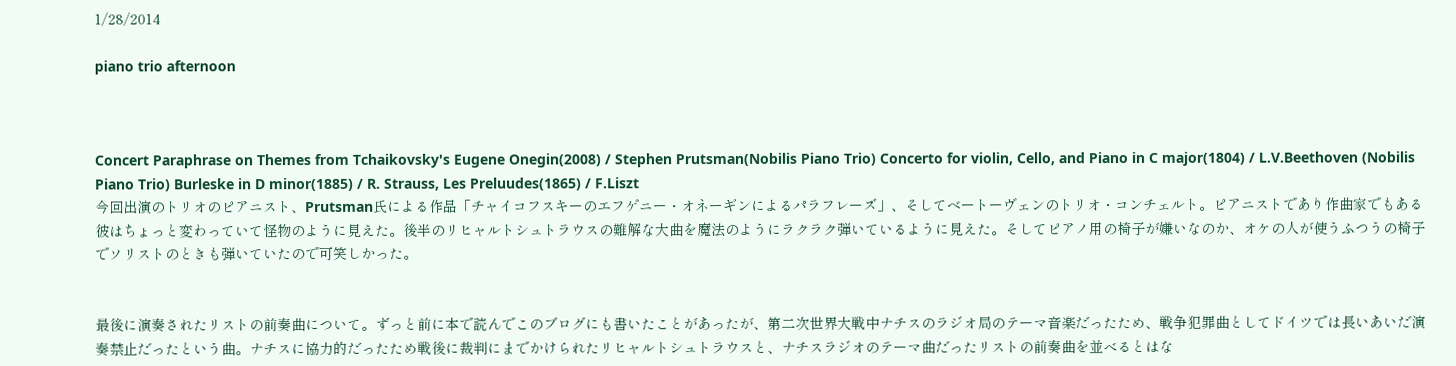1/28/2014

piano trio afternoon



Concert Paraphrase on Themes from Tchaikovsky's Eugene Onegin(2008) / Stephen Prutsman(Nobilis Piano Trio) Concerto for violin, Cello, and Piano in C major(1804) / L.V.Beethoven (Nobilis Piano Trio) Burleske in D minor(1885) / R. Strauss, Les Preluudes(1865) / F.Liszt
今回出演のトリオのピアニスト、Prutsman氏による作品「チャイコフスキーのエフゲニー・オネーギンによるパラフレーズ」、そしてベートーヴェンのトリオ・コンチェルト。ピアニストであり作曲家でもある彼はちょっと変わっていて怪物のように見えた。後半のリヒャルトシュトラウスの難解な大曲を魔法のようにラクラク弾いているように見えた。そしてピアノ用の椅子が嫌いなのか、オケの人が使うふつうの椅子でソリストのときも弾いていたので可笑しかった。


最後に演奏されたリストの前奏曲について。ずっと前に本で読んでこのブログにも書いたことがあったが、第二次世界大戦中ナチスのラジオ局のテーマ音楽だったため、戦争犯罪曲としてドイツでは長いあいだ演奏禁止だったという曲。ナチスに協力的だったため戦後に裁判にまでかけられたリヒャルトシュトラウスと、ナチスラジオのテーマ曲だったリストの前奏曲を並べるとはな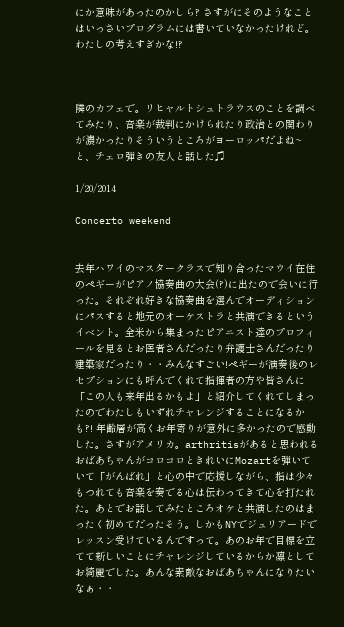にか意味があったのかしら? さすがにそのようなことはいっさいプログラムには書いていなかったけれど。わたしの考えすぎかな!?



隣のカフェで。リヒャルトシュトラウスのことを調べてみたり、音楽が裁判にかけられたり政治との関わりが濃かったりそういうところがヨーロッパだよね~と、チェロ弾きの友人と話した♫

1/20/2014

Concerto weekend


去年ハワイのマスタークラスで知り合ったマウイ在住のペギーがピアノ協奏曲の大会(?)に出たので会いに行った。それぞれ好きな協奏曲を選んでオーディションにパスすると地元のオーケストラと共演できるというイベント。全米から集まったピアニスト達のプロフィールを見るとお医者さんだったり弁護士さんだったり建築家だったり・・みんなすごい!ペギーが演奏後のレセプションにも呼んでくれて指揮者の方や皆さんに「この人も来年出るかもよ」と紹介してくれてしまったのでわたしもいずれチャレンジすることになるかも?! 年齢層が高くお年寄りが意外に多かったので感動した。さすがアメリカ。arthritisがあると思われるおばあちゃんがコロコロときれいにMozartを弾いていて「がんばれ」と心の中で応援しながら、指は少々もつれても音楽を奏でる心は伝わってきて心を打たれた。あとでお話してみたところオケと共演したのはまったく初めてだったそう。しかもNYでジュリアードでレッスン受けているんですって。あのお年で目標を立てて新しいことにチャレンジしているからか凛としてお綺麗でした。あんな素敵なおばあちゃんになりたいなぁ・・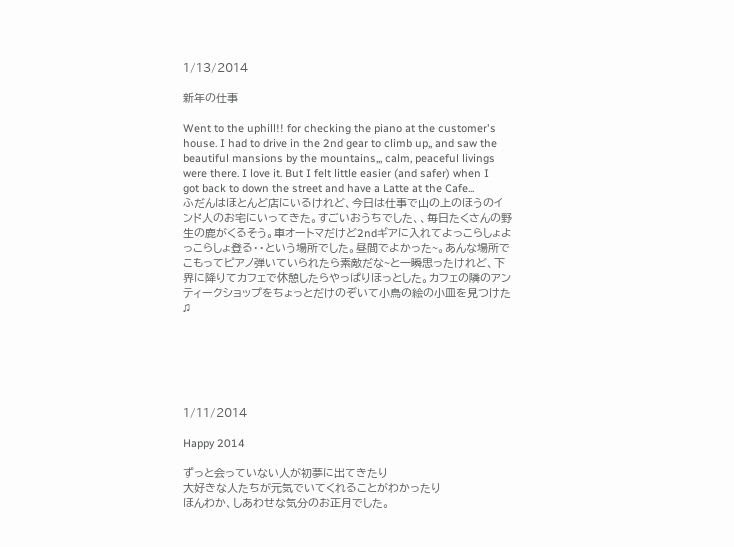1/13/2014

新年の仕事

Went to the uphill!! for checking the piano at the customer's house. I had to drive in the 2nd gear to climb up,, and saw the beautiful mansions by the mountains,,, calm, peaceful livings were there. I love it. But I felt little easier (and safer) when I got back to down the street and have a Latte at the Cafe...
ふだんはほとんど店にいるけれど、今日は仕事で山の上のほうのインド人のお宅にいってきた。すごいおうちでした、、毎日たくさんの野生の鹿がくるそう。車オートマだけど2ndギアに入れてよっこらしょよっこらしょ登る・・という場所でした。昼間でよかった~。あんな場所でこもってピアノ弾いていられたら素敵だな~と一瞬思ったけれど、下界に降りてカフェで休憩したらやっぱりほっとした。カフェの隣のアンティークショップをちょっとだけのぞいて小鳥の絵の小皿を見つけた♫






1/11/2014

Happy 2014

ずっと会っていない人が初夢に出てきたり
大好きな人たちが元気でいてくれることがわかったり
ほんわか、しあわせな気分のお正月でした。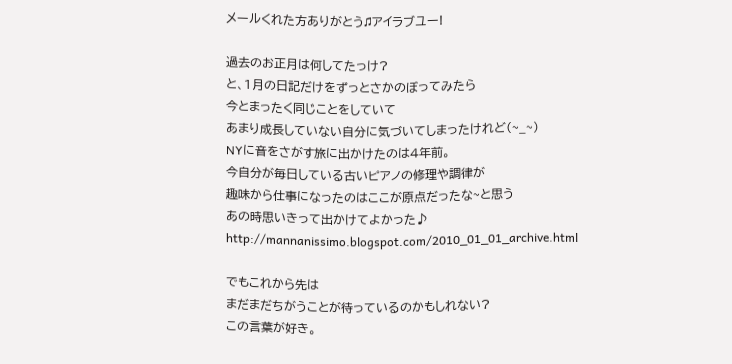メールくれた方ありがとう♫アイラブユー!

過去のお正月は何してたっけ?
と、1月の日記だけをずっとさかのぼってみたら
今とまったく同じことをしていて
あまり成長していない自分に気づいてしまったけれど(~_~)
NYに音をさがす旅に出かけたのは4年前。
今自分が毎日している古いピアノの修理や調律が
趣味から仕事になったのはここが原点だったな~と思う
あの時思いきって出かけてよかった♪
http://mannanissimo.blogspot.com/2010_01_01_archive.html

でもこれから先は
まだまだちがうことが待っているのかもしれない?
この言葉が好き。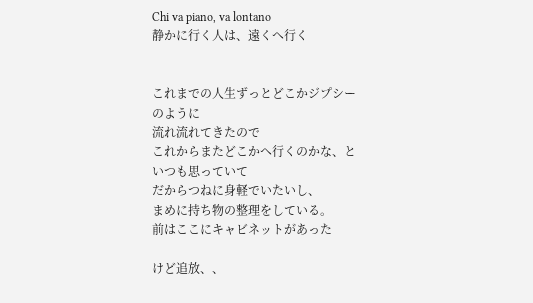Chi va piano, va lontano
静かに行く人は、遠くへ行く


これまでの人生ずっとどこかジプシーのように
流れ流れてきたので
これからまたどこかへ行くのかな、といつも思っていて
だからつねに身軽でいたいし、
まめに持ち物の整理をしている。
前はここにキャビネットがあった

けど追放、、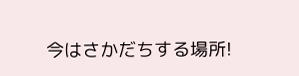今はさかだちする場所!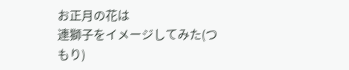お正月の花は
連獅子をイメージしてみた(つもり)